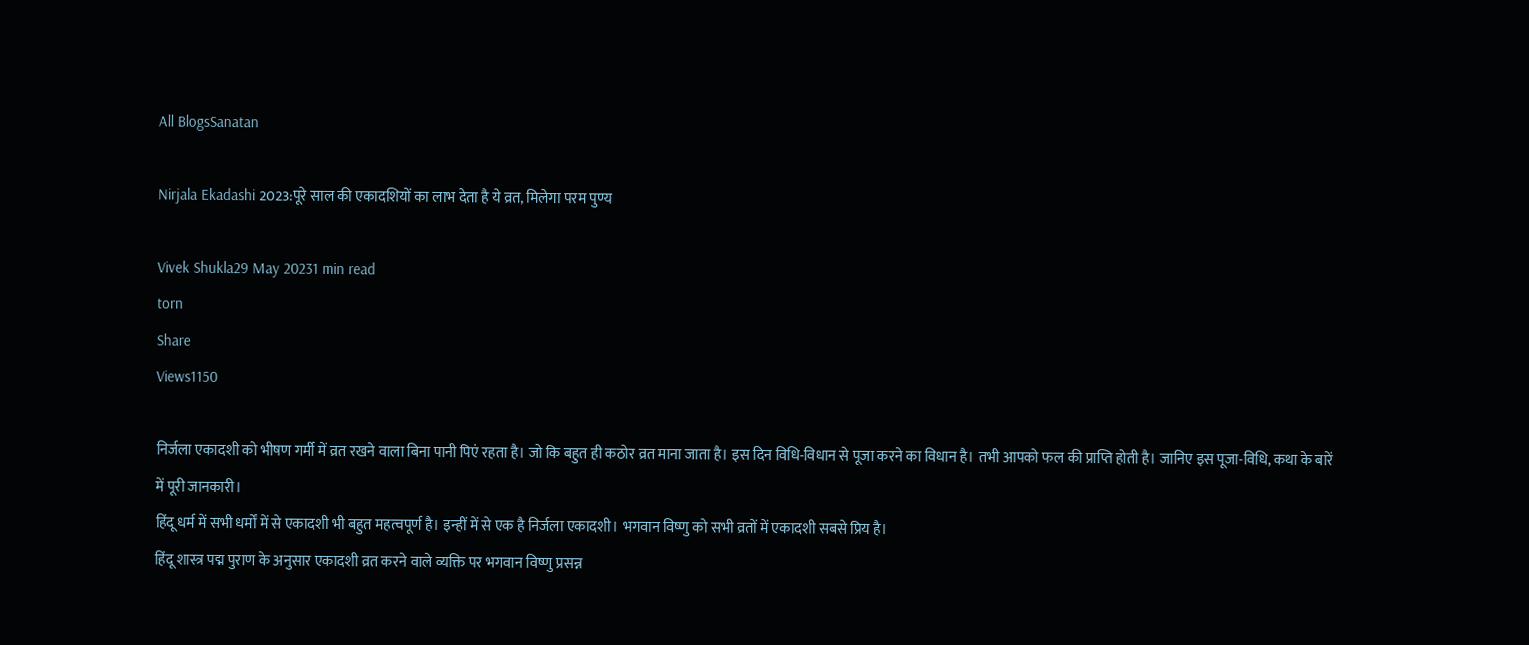All BlogsSanatan

Nirjala Ekadashi 2023:पूरे साल की एकादशियों का लाभ देता है ये व्रत, मिलेगा परम पुण्य

Vivek Shukla29 May 20231 min read
torn
Share
Views1150

निर्जला एकादशी को भीषण गर्मी में व्रत रखने वाला बिना पानी पिएं रहता है। जो कि बहुत ही कठोर व्रत माना जाता है। इस दिन विधि-विधान से पूजा करने का विधान है। तभी आपको फल की प्राप्ति होती है। जानिए इस पूजा-विधि, कथा के बारें में पूरी जानकारी।
हिंदू धर्म में सभी धर्मों में से एकादशी भी बहुत महत्वपूर्ण है। इन्हीं में से एक है निर्जला एकादशी। भगवान विष्णु को सभी व्रतों में एकादशी सबसे प्रिय है।
हिंदू शास्त्र पद्म पुराण के अनुसार एकादशी व्रत करने वाले व्यक्त‌ि पर भगवान व‌िष्‍णु प्रसन्न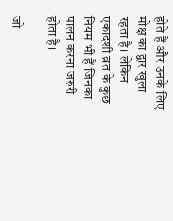होते हैं और उनके ल‌िए मोक्ष का द्वार खुला रहता है। लेक‌िन एकादशी व्रत के कुछ न‌ियम भी हैं ज‌िनका पालन करना जरुरी होता है।

जो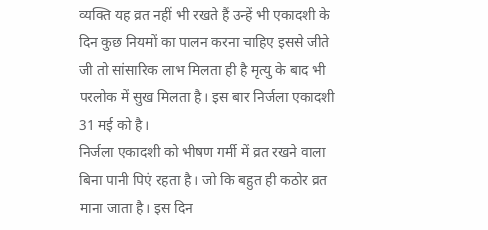व्यक्त‌ि यह व्रत नहीं भी रखते हैं उन्हें भी एकादशी के द‌िन कुछ न‌ियमों का पालन करना चाह‌िए इससे जीते जी तो सांसारिक लाभ म‌िलता ही है मृत्यु के बाद भी परलोक में सुख म‌िलता है। इस बार निर्जला एकादशी  31 मई को है।
निर्जला एकादशी को भीषण गर्मी में व्रत रखने वाला बिना पानी पिएं रहता है। जो कि बहुत ही कठोर व्रत माना जाता है। इस दिन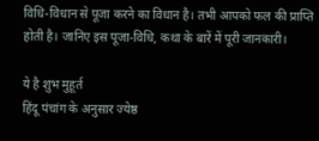विधि-विधान से पूजा करने का विधान है। तभी आपको फल की प्राप्ति होती है। जानिए इस पूजा-विधि, कथा के बारें में पूरी जानकारी।

ये है शुभ मुहूर्त
हिंदू पंचांग के अनुसार ज्येष्ठ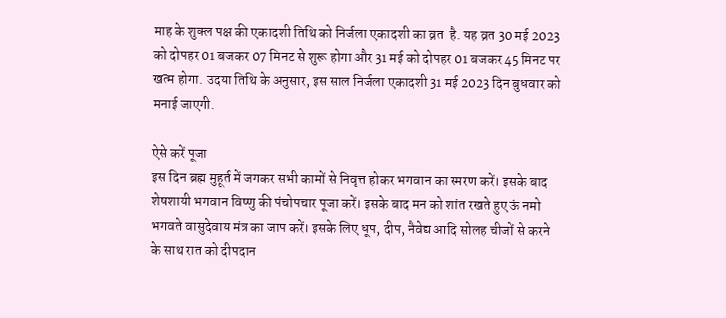माह के शुक्ल पक्ष की एकादशी तिथि को निर्जला एकादशी का व्रत  है. यह व्रत 30 मई 2023 को दोपहर 01 बजकर 07 मिनट से शुरू होगा और 31 मई को दोपहर 01 बजकर 45 मिनट पर खत्म होगा. उदया तिथि के अनुसार, इस साल निर्जला एकादशी 31 मई 2023 दिन बुधवार को मनाई जाएगी.

ऐसे करें पूजा
इस दिन ब्रह्म मुहूर्त में जगकर सभी कामों से निवृत्त होकर भगवान का स्मरण करें। इसके बाद शेषशायी भगवान विष्णु की पंचोपचार पूजा करें। इसके बाद मन को शांत रखते हुए ऊं नमो भगवते वासुदेवाय मंत्र का जाप करें। इसके लिए धूप, दीप, नैवेद्य आदि सोलह चीजों से करने के साथ रात को दीपदान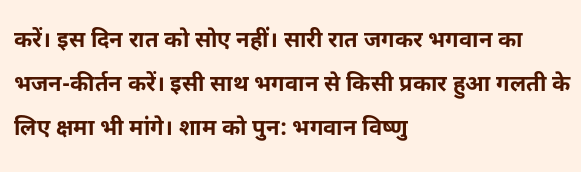करें। इस दिन रात को सोए नहीं। सारी रात जगकर भगवान का भजन-कीर्तन करें। इसी साथ भगवान से किसी प्रकार हुआ गलती के लिए क्षमा भी मांगे। शाम को पुन: भगवान विष्णु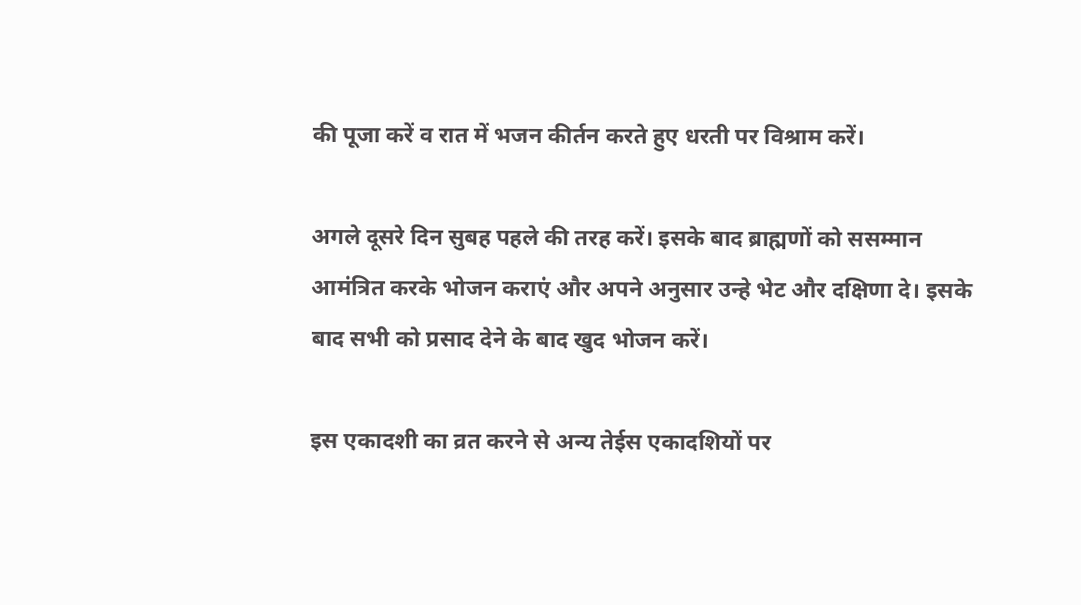की पूजा करें व रात में भजन कीर्तन करते हुए धरती पर विश्राम करें।

अगले दूसरे दिन सुबह पहले की तरह करें। इसके बाद ब्राह्मणों को ससम्मान आमंत्रित करके भोजन कराएं और अपने अनुसार उन्हे भेट और दक्षिणा दे। इसके बाद सभी को प्रसाद देने के बाद खुद भोजन करें।

इस एकादशी का व्रत करने से अन्य तेईस एकादशियों पर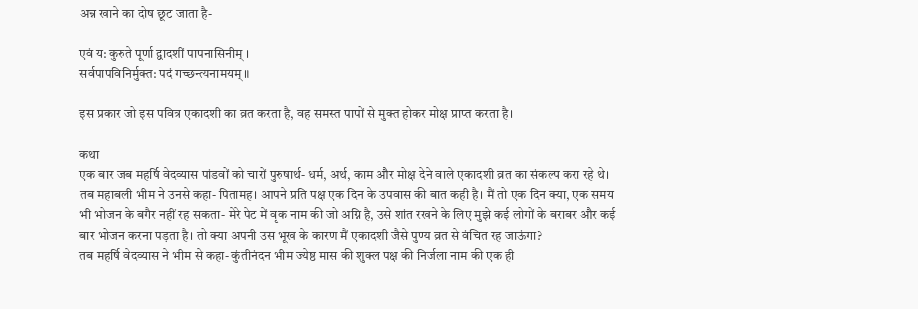अन्न खाने का दोष छूट जाता है-

एवं य: कुरुते पूर्णा द्वादशीं पापनासिनीम् ।
सर्वपापविनिर्मुक्त: पदं गच्छन्त्यनामयम् ॥

इस प्रकार जो इस पवित्र एकादशी का व्रत करता है, वह समस्त पापों से मुक्त होकर मोक्ष प्राप्त करता है।

कथा
एक बार जब महर्षि वेदव्यास पांडवों को चारों पुरुषार्थ- धर्म, अर्थ, काम और मोक्ष देने वाले एकादशी व्रत का संकल्प करा रहे थे। तब महाबली भीम ने उनसे कहा- पितामह। आपने प्रति पक्ष एक दिन के उपवास की बात कही है। मैं तो एक दिन क्या, एक समय भी भोजन के बगैर नहीं रह सकता- मेरे पेट में वृक नाम की जो अग्नि है, उसे शांत रखने के लिए मुझे कई लोगों के बराबर और कई बार भोजन करना पड़ता है। तो क्या अपनी उस भूख के कारण मैं एकादशी जैसे पुण्य व्रत से वंचित रह जाऊंगा?
तब महर्षि वेदव्यास ने भीम से कहा- कुंतीनंदन भीम ज्येष्ठ मास की शुक्ल पक्ष की निर्जला नाम की एक ही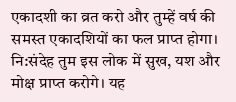एकादशी का व्रत करो और तुम्हें वर्ष की समस्त एकादशियों का फल प्राप्त होगा। नि:संदेह तुम इस लोक में सुख, यश और मोक्ष प्राप्त करोगे। यह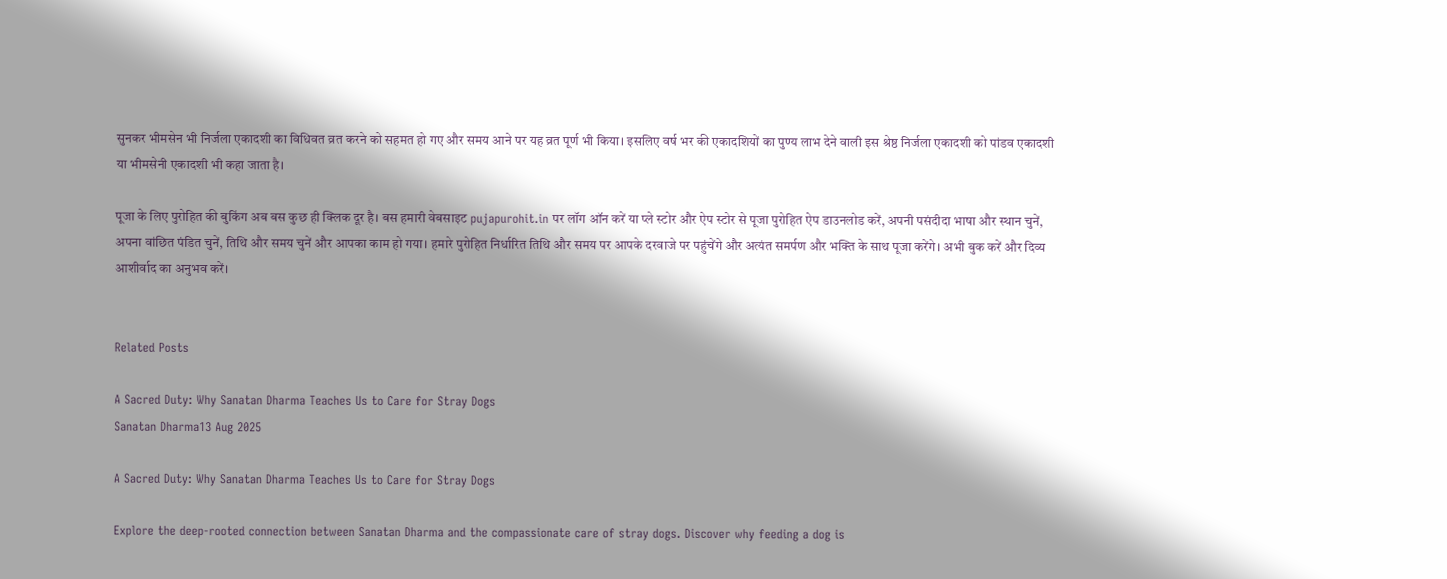सुनकर भीमसेन भी निर्जला एकादशी का विधिवत व्रत करने को सहमत हो गए और समय आने पर यह व्रत पूर्ण भी किया। इसलिए वर्ष भर की एकादशियों का पुण्य लाभ देने वाली इस श्रेष्ठ निर्जला एकादशी को पांडव एकादशी या भीमसेनी एकादशी भी कहा जाता है।

पूजा के लिए पुरोहित की बुकिंग अब बस कुछ ही क्लिक दूर है। बस हमारी वेबसाइट pujapurohit.in पर लॉग ऑन करें या प्ले स्टोर और ऐप स्टोर से पूजा पुरोहित ऐप डाउनलोड करें, अपनी पसंदीदा भाषा और स्थान चुनें, अपना वांछित पंडित चुनें, तिथि और समय चुनें और आपका काम हो गया। हमारे पुरोहित निर्धारित तिथि और समय पर आपके दरवाजे पर पहुंचेंगे और अत्यंत समर्पण और भक्ति के साथ पूजा करेंगे। अभी बुक करें और दिव्य आशीर्वाद का अनुभव करें।


Related Posts

A Sacred Duty: Why Sanatan Dharma Teaches Us to Care for Stray Dogs
Sanatan Dharma13 Aug 2025

A Sacred Duty: Why Sanatan Dharma Teaches Us to Care for Stray Dogs

Explore the deep-rooted connection between Sanatan Dharma and the compassionate care of stray dogs. Discover why feeding a dog is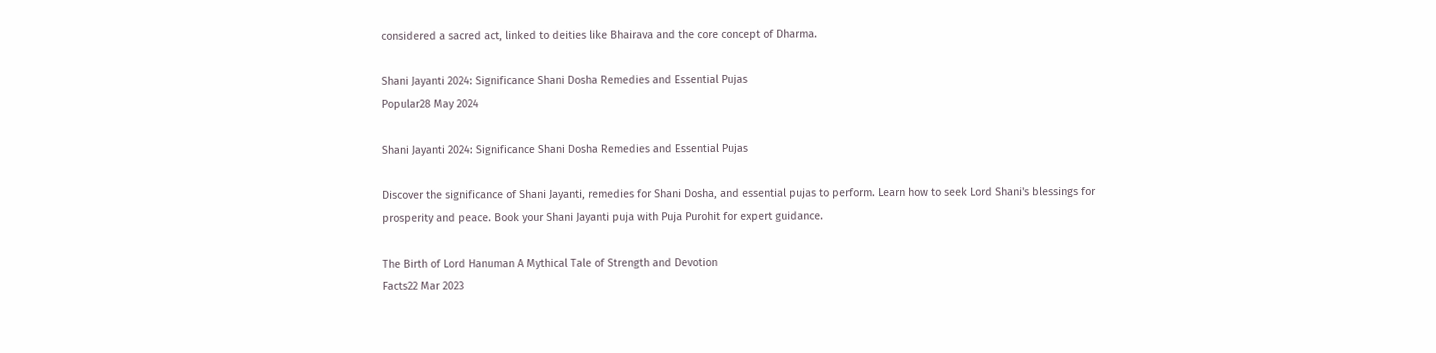considered a sacred act, linked to deities like Bhairava and the core concept of Dharma.

Shani Jayanti 2024: Significance Shani Dosha Remedies and Essential Pujas
Popular28 May 2024

Shani Jayanti 2024: Significance Shani Dosha Remedies and Essential Pujas

Discover the significance of Shani Jayanti, remedies for Shani Dosha, and essential pujas to perform. Learn how to seek Lord Shani's blessings for prosperity and peace. Book your Shani Jayanti puja with Puja Purohit for expert guidance.

The Birth of Lord Hanuman A Mythical Tale of Strength and Devotion
Facts22 Mar 2023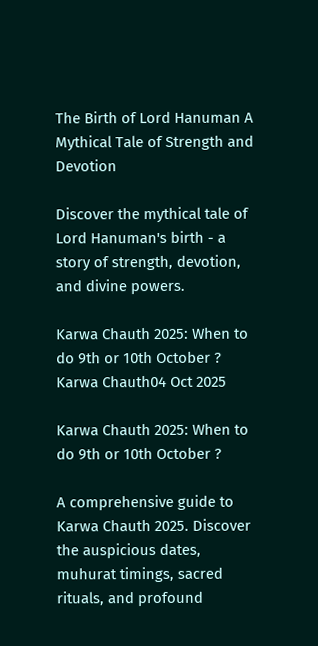The Birth of Lord Hanuman A Mythical Tale of Strength and Devotion

Discover the mythical tale of Lord Hanuman's birth - a story of strength, devotion, and divine powers.

Karwa Chauth 2025: When to do 9th or 10th October ?
Karwa Chauth04 Oct 2025

Karwa Chauth 2025: When to do 9th or 10th October ?

A comprehensive guide to Karwa Chauth 2025. Discover the auspicious dates, muhurat timings, sacred rituals, and profound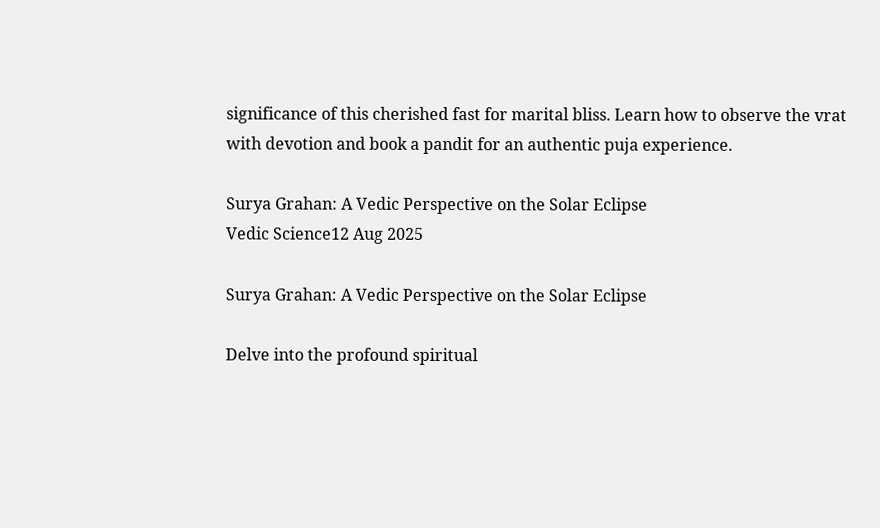significance of this cherished fast for marital bliss. Learn how to observe the vrat with devotion and book a pandit for an authentic puja experience.

Surya Grahan: A Vedic Perspective on the Solar Eclipse
Vedic Science12 Aug 2025

Surya Grahan: A Vedic Perspective on the Solar Eclipse

Delve into the profound spiritual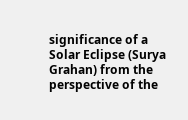significance of a Solar Eclipse (Surya Grahan) from the perspective of the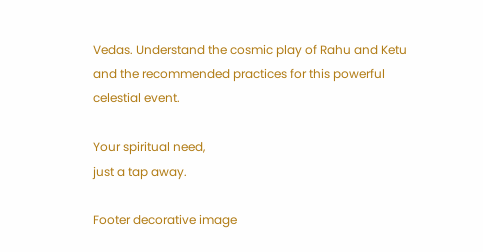Vedas. Understand the cosmic play of Rahu and Ketu and the recommended practices for this powerful celestial event.

Your spiritual need,
just a tap away.

Footer decorative image